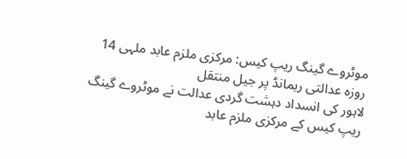موٹروے گینگ ریپ کیس: مرکزی ملزم عابد ملہی 14 روزہ عدالتی ریمانڈ پر جیل منتقل
لاہور کی انسداد دہشت گردی عدالت نے موٹروے گینگ ریپ کیس کے مرکزی ملزم عابد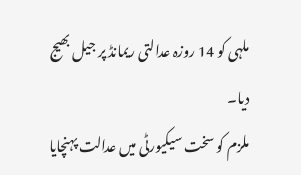ملہی کو 14 روزہ عدالتی ریمانڈ پر جیل بھیج دیا۔
ملزم کو سخت سیکیورٹی میں عدالت پہنچایا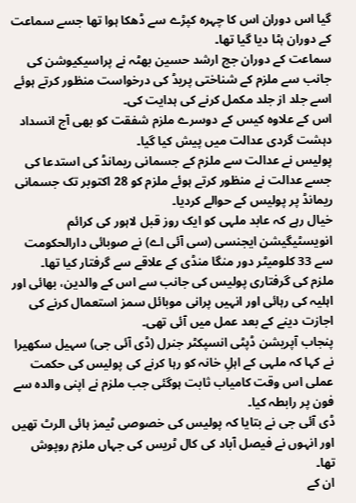گیا اس دوران اس کا چہرہ کپڑے سے ڈھکا ہوا تھا جسے سماعت کے دوران ہٹا دیا گیا تھا۔
سماعت کے دوران جج ارشد حسین بھٹہ نے پراسیکیوشن کی جانب سے ملزم کے شناختی پریڈ کی درخواست منظور کرتے ہوئے اسے جلد از جلد مکمل کرنے کی ہدایت کی۔
اس کے علاوہ کیس کے دوسرے ملزم شفقت کو بھی آج انسداد دہشت گردی عدالت میں پیش کیا گیا۔
پولیس نے عدالت سے ملزم کے جسمانی ریمانڈ کی استدعا کی جسے عدالت نے منظور کرتے ہوئے ملزم کو 28 اکتوبر تک جسمانی ریمانڈ پر پولیس کے حوالے کردیا۔
خیال رہے کہ عابد ملہی کو ایک روز قبل لاہور کی کرائم انویسٹیگیشن ایجنسی (سی آئی اے) نے صوبائی دارالحکومت سے 33 کلومیٹر دور منگا منڈی کے علاقے سے گرفتار کیا تھا۔
ملزم کی گرفتاری پولیس کی جانب سے اس کے والدین، بھائی اور اہلیہ کی رہائی اور انہیں پرانی موبائل سمز استعمال کرنے کی اجازت دینے کے بعد عمل میں آئی تھی۔
پنجاب آپریشن ڈپٹی انسپکٹر جنرل (ڈی آئی جی) سہیل سکھیرا نے کہا کہ ملہی کے اہلِ خانہ کو رہا کرنے کی پولیس کی حکمت عملی اس وقت کامیاب ثابت ہوگئی جب ملزم نے اپنی والدہ سے فون پر رابطہ کیا۔
ڈی آئی جی نے بتایا کہ پولیس کی خصوصی ٹیمز ہائی الرٹ تھیں اور انہوں نے فیصل آباد کی کال ٹریس کی جہاں ملزم روپوش تھا۔
ان کے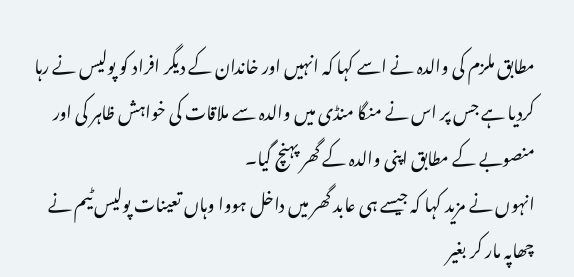مطابق ملزم کی والدہ نے اسے کہا کہ انہیں اور خاندان کے دیگر افراد کو پولیس نے رہا کردیا ہے جس پر اس نے منگا منڈی میں والدہ سے ملاقات کی خواہش ظاہر کی اور منصوبے کے مطابق اپنی والدہ کے گھر پہنچ گیا۔
انہوں نے مزید کہا کہ جیسے ہی عابد گھر میں داخل ہووا وہاں تعینات پولیس ٹیم نے چھاپہ مار کر بغیر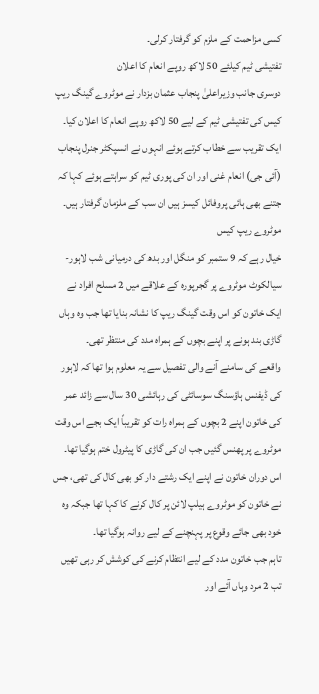کسی مزاحمت کے ملزم کو گرفتار کرلی۔
تفتیشی ٹیم کیلئے 50 لاکھ روپے انعام کا اعلان
دوسری جانب وزیراعلیٰ پنجاب عثمان بزدار نے موٹروے گینگ ریپ کیس کی تفتیشی ٹیم کے لیے 50 لاکھ روپے انعام کا اعلان کیا۔
ایک تقریب سے خطاب کرتے ہوئے انہوں نے انسپکٹر جنرل پنجاب (آئی جی) انعام غنی اور ان کی پوری ٹیم کو سراہتے ہوئے کہا کہ جتنے بھی ہائی پروفائل کیسز ہیں ان سب کے ملزمان گرفتار ہیں۔
موٹروے ریپ کیس
خیال رہے کہ 9 ستمبر کو منگل اور بدھ کی درمیانی شب لاہور-سیالکوٹ موٹروے پر گجرپورہ کے علاقے میں 2 مسلح افراد نے ایک خاتون کو اس وقت گینگ ریپ کا نشانہ بنایا تھا جب وہ وہاں گاڑی بند ہونے پر اپنے بچوں کے ہمراہ مدد کی منتظر تھی۔
واقعے کی سامنے آنے والی تفصیل سے یہ معلوم ہوا تھا کہ لاہور کی ڈیفنس ہاؤسنگ سوسائٹی کی رہائشی 30 سال سے زائد عمر کی خاتون اپنے 2 بچوں کے ہمراہ رات کو تقریباً ایک بجے اس وقت موٹروے پر پھنس گئیں جب ان کی گاڑی کا پیٹرول ختم ہوگیا تھا۔
اس دوران خاتون نے اپنے ایک رشتے دار کو بھی کال کی تھی، جس نے خاتون کو موٹروے ہیلپ لائن پر کال کرنے کا کہا تھا جبکہ وہ خود بھی جائے وقوع پر پہنچنے کے لیے روانہ ہوگیا تھا۔
تاہم جب خاتون مدد کے لیے انتظام کرنے کی کوشش کر رہی تھیں تب 2 مرد وہاں آئے اور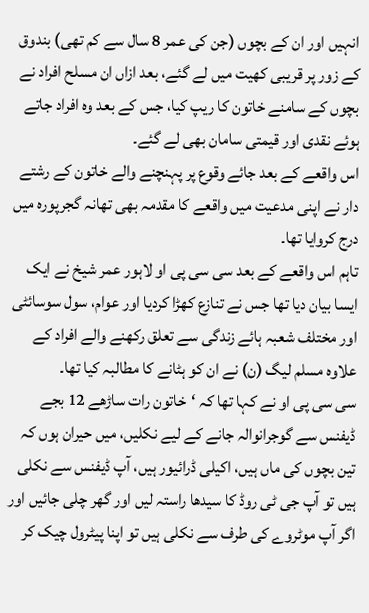انہیں اور ان کے بچوں (جن کی عمر 8 سال سے کم تھی) بندوق کے زور پر قریبی کھیت میں لے گئے، بعد ازاں ان مسلح افراد نے بچوں کے سامنے خاتون کا ریپ کیا، جس کے بعد وہ افراد جاتے ہوئے نقدی اور قیمتی سامان بھی لے گئے۔
اس واقعے کے بعد جائے وقوع پر پہنچنے والے خاتون کے رشتے دار نے اپنی مدعیت میں واقعے کا مقدمہ بھی تھانہ گجرپورہ میں درج کروایا تھا۔
تاہم اس واقعے کے بعد سی سی پی او لاہور عمر شیخ نے ایک ایسا بیان دیا تھا جس نے تنازع کھڑا کردیا اور عوام، سول سوسائٹی اور مختلف شعبہ ہائے زندگی سے تعلق رکھنے والے افراد کے علاوہ مسلم لیگ (ن) نے ان کو ہٹانے کا مطالبہ کیا تھا۔
سی سی پی او نے کہا تھا کہ ‘خاتون رات ساڑھے 12 بجے ڈیفنس سے گوجرانوالہ جانے کے لیے نکلیں، میں حیران ہوں کہ تین بچوں کی ماں ہیں، اکیلی ڈرائیور ہیں، آپ ڈیفنس سے نکلی ہیں تو آپ جی ٹی روڈ کا سیدھا راستہ لیں اور گھر چلی جائیں اور اگر آپ موٹروے کی طرف سے نکلی ہیں تو اپنا پیٹرول چیک کر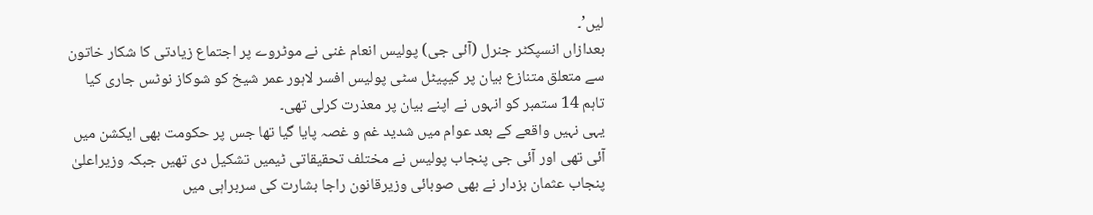لیں’۔
بعدازاں انسپکٹر جنرل (آئی جی) پولیس انعام غنی نے موٹروے پر اجتماع زیادتی کا شکار خاتون سے متعلق متنازع بیان پر کیپیٹل سٹی پولیس افسر لاہور عمر شیخ کو شوکاز نوٹس جاری کیا تاہم 14 ستمبر کو انہوں نے اپنے بیان پر معذرت کرلی تھی۔
یہی نہیں واقعے کے بعد عوام میں شدید غم و غصہ پایا گیا تھا جس پر حکومت بھی ایکشن میں آئی تھی اور آئی جی پنجاب پولیس نے مختلف تحقیقاتی ٹیمیں تشکیل دی تھیں جبکہ وزیراعلیٰ پنجاب عثمان بزدار نے بھی صوبائی وزیرقانون راجا بشارت کی سربراہی میں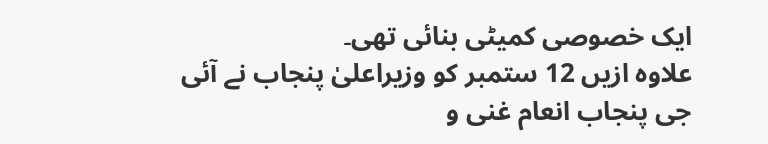ایک خصوصی کمیٹی بنائی تھی۔
علاوہ ازیں 12 ستمبر کو وزیراعلیٰ پنجاب نے آئی جی پنجاب انعام غنی و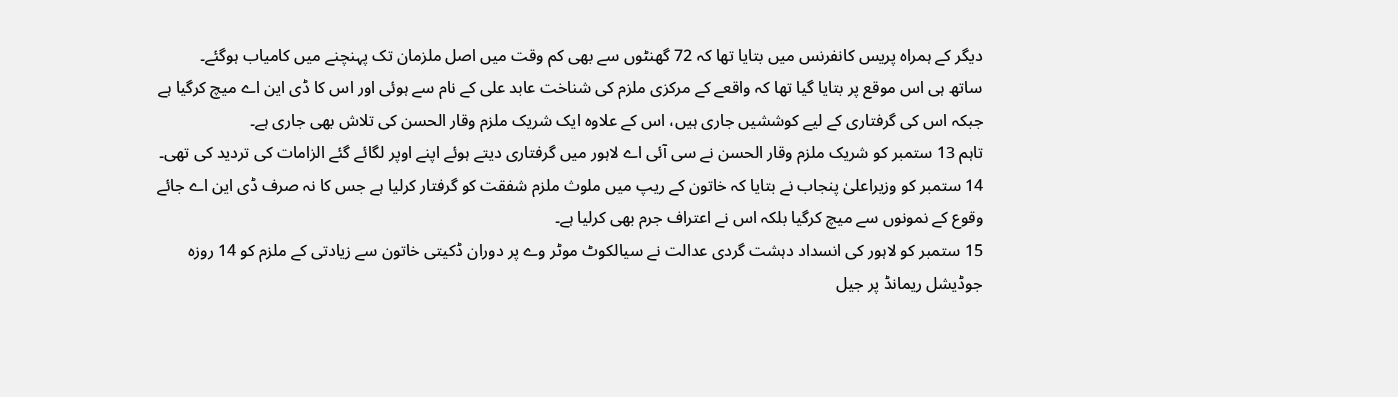دیگر کے ہمراہ پریس کانفرنس میں بتایا تھا کہ 72 گھنٹوں سے بھی کم وقت میں اصل ملزمان تک پہنچنے میں کامیاب ہوگئے۔
ساتھ ہی اس موقع پر بتایا گیا تھا کہ واقعے کے مرکزی ملزم کی شناخت عابد علی کے نام سے ہوئی اور اس کا ڈی این اے میچ کرگیا ہے جبکہ اس کی گرفتاری کے لیے کوششیں جاری ہیں، اس کے علاوہ ایک شریک ملزم وقار الحسن کی تلاش بھی جاری ہے۔
تاہم 13 ستمبر کو شریک ملزم وقار الحسن نے سی آئی اے لاہور میں گرفتاری دیتے ہوئے اپنے اوپر لگائے گئے الزامات کی تردید کی تھی۔
14 ستمبر کو وزیراعلیٰ پنجاب نے بتایا کہ خاتون کے ریپ میں ملوث ملزم شفقت کو گرفتار کرلیا ہے جس کا نہ صرف ڈی این اے جائے وقوع کے نمونوں سے میچ کرگیا بلکہ اس نے اعتراف جرم بھی کرلیا ہے۔
15 ستمبر کو لاہور کی انسداد دہشت گردی عدالت نے سیالکوٹ موٹر وے پر دوران ڈکیتی خاتون سے زیادتی کے ملزم کو 14 روزہ جوڈیشل ریمانڈ پر جیل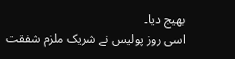بھیج دیا۔
اسی روز پولیس نے شریک ملزم شفقت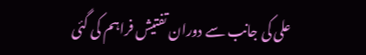علی کی جانب سے دوران تفتیش فراہم کی گئی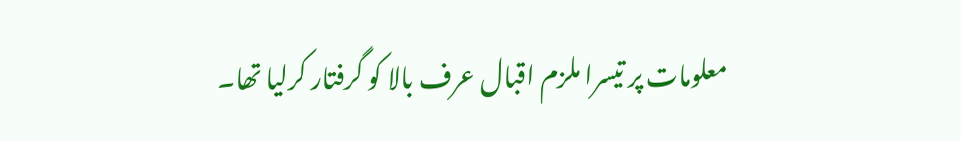معلومات پر تیسرا ملزم اقبال عرف بالا کو گرفتار کرلیا تھا۔